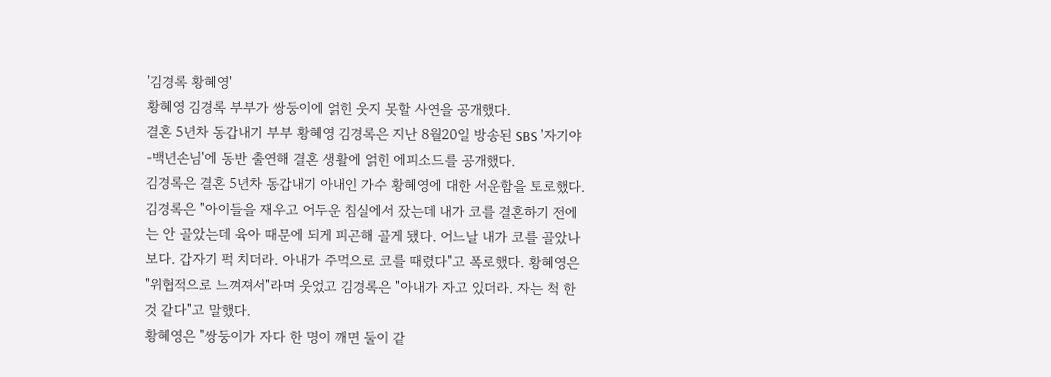'김경록 황혜영'
황혜영 김경록 부부가 쌍둥이에 얽힌 웃지 못할 사연을 공개했다.
결혼 5년차 동갑내기 부부 황혜영 김경록은 지난 8월20일 방송된 SBS '자기야-백년손님'에 동반 출연해 결혼 생활에 얽힌 에피소드를 공개했다.
김경록은 결혼 5년차 동갑내기 아내인 가수 황혜영에 대한 서운함을 토로했다.
김경록은 "아이들을 재우고 어두운 침실에서 잤는데 내가 코를 결혼하기 전에는 안 골았는데 육아 때문에 되게 피곤해 골게 됐다. 어느날 내가 코를 골았나보다. 갑자기 퍽 치더라. 아내가 주먹으로 코를 때렸다"고 폭로했다. 황혜영은 "위협적으로 느껴져서"라며 웃었고 김경록은 "아내가 자고 있더라. 자는 척 한 것 같다"고 말했다.
황혜영은 "쌍둥이가 자다 한 명이 깨면 둘이 같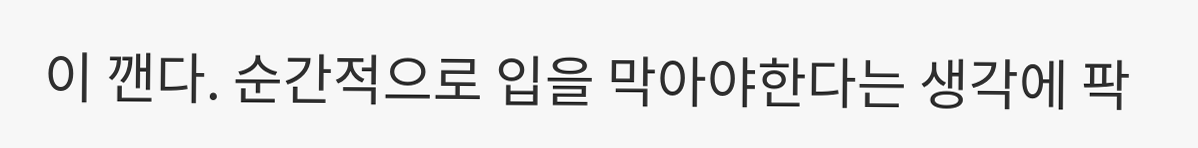이 깬다. 순간적으로 입을 막아야한다는 생각에 팍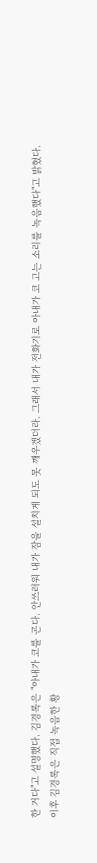한 거다"고 설명했다. 김경록은 "아내가 코를 곤다. 안쓰러워 내가 잠을 설치게 되도 못 깨우겠더라. 그래서 내가 전화기로 아내가 코 고는 소리를 녹음했다"고 밝혔다.
이후 김경록은 직접 녹음한 황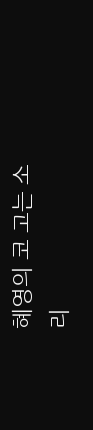혜영의 코 고는 소리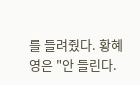를 들려줬다. 황혜영은 "안 들린다.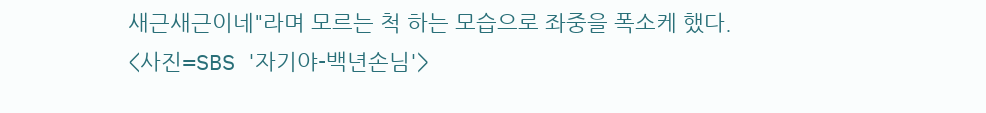새근새근이네"라며 모르는 척 하는 모습으로 좌중을 폭소케 했다.
<사진=SBS '자기야-백년손님'>